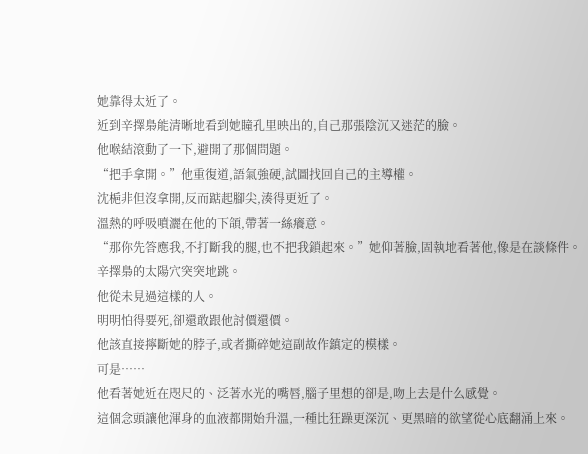她靠得太近了。
近到辛擇梟能清晰地看到她瞳孔里映出的,自己那張陰沉又迷茫的臉。
他喉結滾動了一下,避開了那個問題。
“把手拿開。”他重復道,語氣強硬,試圖找回自己的主導權。
沈梔非但沒拿開,反而踮起腳尖,湊得更近了。
溫熱的呼吸噴灑在他的下頜,帶著一絲癢意。
“那你先答應我,不打斷我的腿,也不把我鎖起來。”她仰著臉,固執地看著他,像是在談條件。
辛擇梟的太陽穴突突地跳。
他從未見過這樣的人。
明明怕得要死,卻還敢跟他討價還價。
他該直接擰斷她的脖子,或者撕碎她這副故作鎮定的模樣。
可是……
他看著她近在咫尺的、泛著水光的嘴唇,腦子里想的卻是,吻上去是什么感覺。
這個念頭讓他渾身的血液都開始升溫,一種比狂躁更深沉、更黑暗的欲望從心底翻涌上來。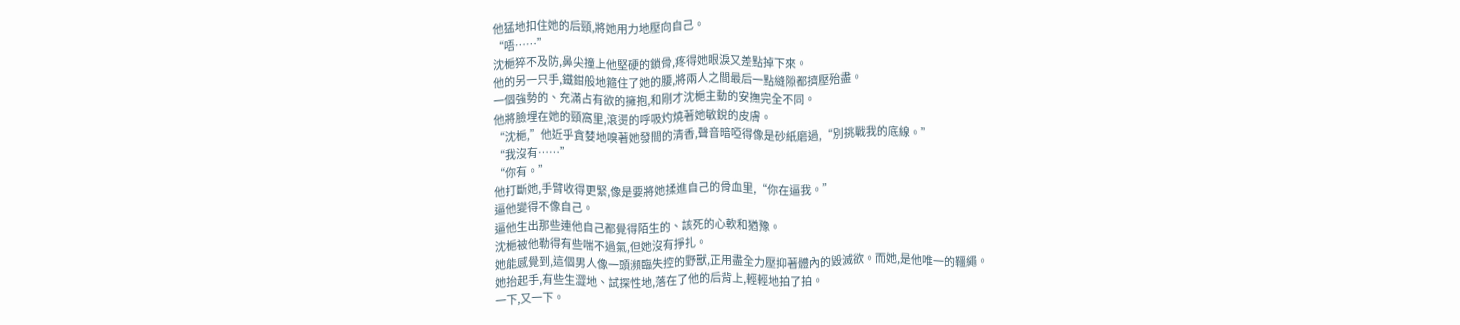他猛地扣住她的后頸,將她用力地壓向自己。
“唔……”
沈梔猝不及防,鼻尖撞上他堅硬的鎖骨,疼得她眼淚又差點掉下來。
他的另一只手,鐵鉗般地箍住了她的腰,將兩人之間最后一點縫隙都擠壓殆盡。
一個強勢的、充滿占有欲的擁抱,和剛才沈梔主動的安撫完全不同。
他將臉埋在她的頸窩里,滾燙的呼吸灼燒著她敏銳的皮膚。
“沈梔,”他近乎貪婪地嗅著她發間的清香,聲音暗啞得像是砂紙磨過,“別挑戰我的底線。”
“我沒有……”
“你有。”
他打斷她,手臂收得更緊,像是要將她揉進自己的骨血里,“你在逼我。”
逼他變得不像自己。
逼他生出那些連他自己都覺得陌生的、該死的心軟和猶豫。
沈梔被他勒得有些喘不過氣,但她沒有掙扎。
她能感覺到,這個男人像一頭瀕臨失控的野獸,正用盡全力壓抑著體內的毀滅欲。而她,是他唯一的韁繩。
她抬起手,有些生澀地、試探性地,落在了他的后背上,輕輕地拍了拍。
一下,又一下。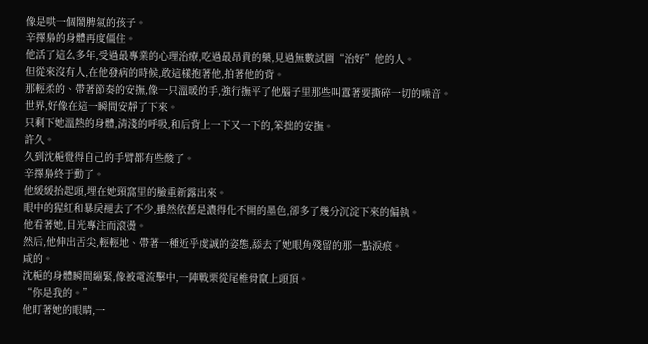像是哄一個鬧脾氣的孩子。
辛擇梟的身體再度僵住。
他活了這么多年,受過最專業的心理治療,吃過最昂貴的藥,見過無數試圖“治好”他的人。
但從來沒有人,在他發病的時候,敢這樣抱著他,拍著他的背。
那輕柔的、帶著節奏的安撫,像一只溫暖的手,強行撫平了他腦子里那些叫囂著要撕碎一切的噪音。
世界,好像在這一瞬間安靜了下來。
只剩下她溫熱的身體,清淺的呼吸,和后背上一下又一下的,笨拙的安撫。
許久。
久到沈梔覺得自己的手臂都有些酸了。
辛擇梟終于動了。
他緩緩抬起頭,埋在她頸窩里的臉重新露出來。
眼中的猩紅和暴戾褪去了不少,雖然依舊是濃得化不開的墨色,卻多了幾分沉淀下來的偏執。
他看著她,目光專注而滾燙。
然后,他伸出舌尖,輕輕地、帶著一種近乎虔誠的姿態,舔去了她眼角殘留的那一點淚痕。
咸的。
沈梔的身體瞬間繃緊,像被電流擊中,一陣戰栗從尾椎骨竄上頭頂。
“你是我的。”
他盯著她的眼睛,一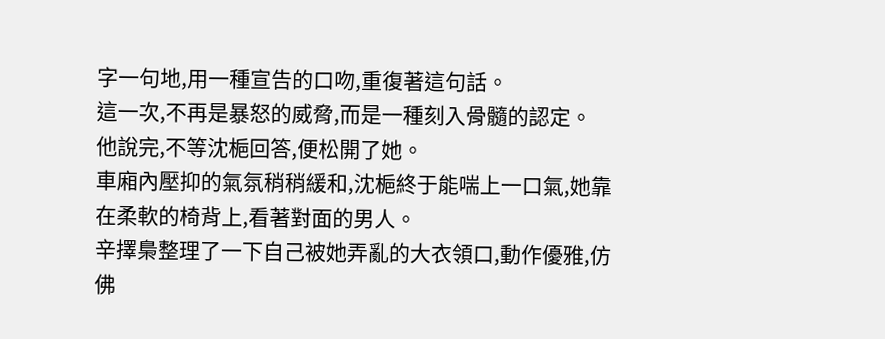字一句地,用一種宣告的口吻,重復著這句話。
這一次,不再是暴怒的威脅,而是一種刻入骨髓的認定。
他說完,不等沈梔回答,便松開了她。
車廂內壓抑的氣氛稍稍緩和,沈梔終于能喘上一口氣,她靠在柔軟的椅背上,看著對面的男人。
辛擇梟整理了一下自己被她弄亂的大衣領口,動作優雅,仿佛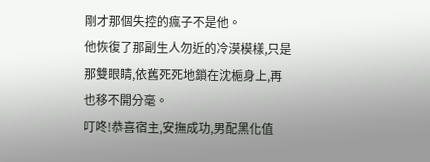剛才那個失控的瘋子不是他。
他恢復了那副生人勿近的冷漠模樣,只是那雙眼睛,依舊死死地鎖在沈梔身上,再也移不開分毫。
叮咚!恭喜宿主,安撫成功,男配黑化值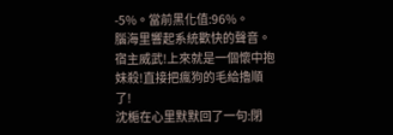-5%。當前黑化值:96%。
腦海里響起系統歡快的聲音。
宿主威武!上來就是一個懷中抱妹殺!直接把瘋狗的毛給擼順了!
沈梔在心里默默回了一句:閉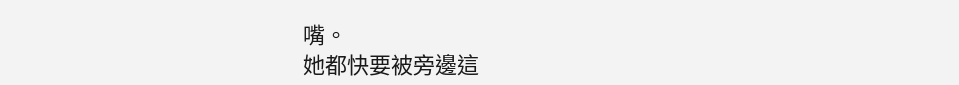嘴。
她都快要被旁邊這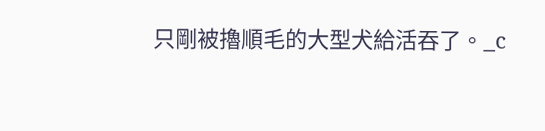只剛被擼順毛的大型犬給活吞了。_c